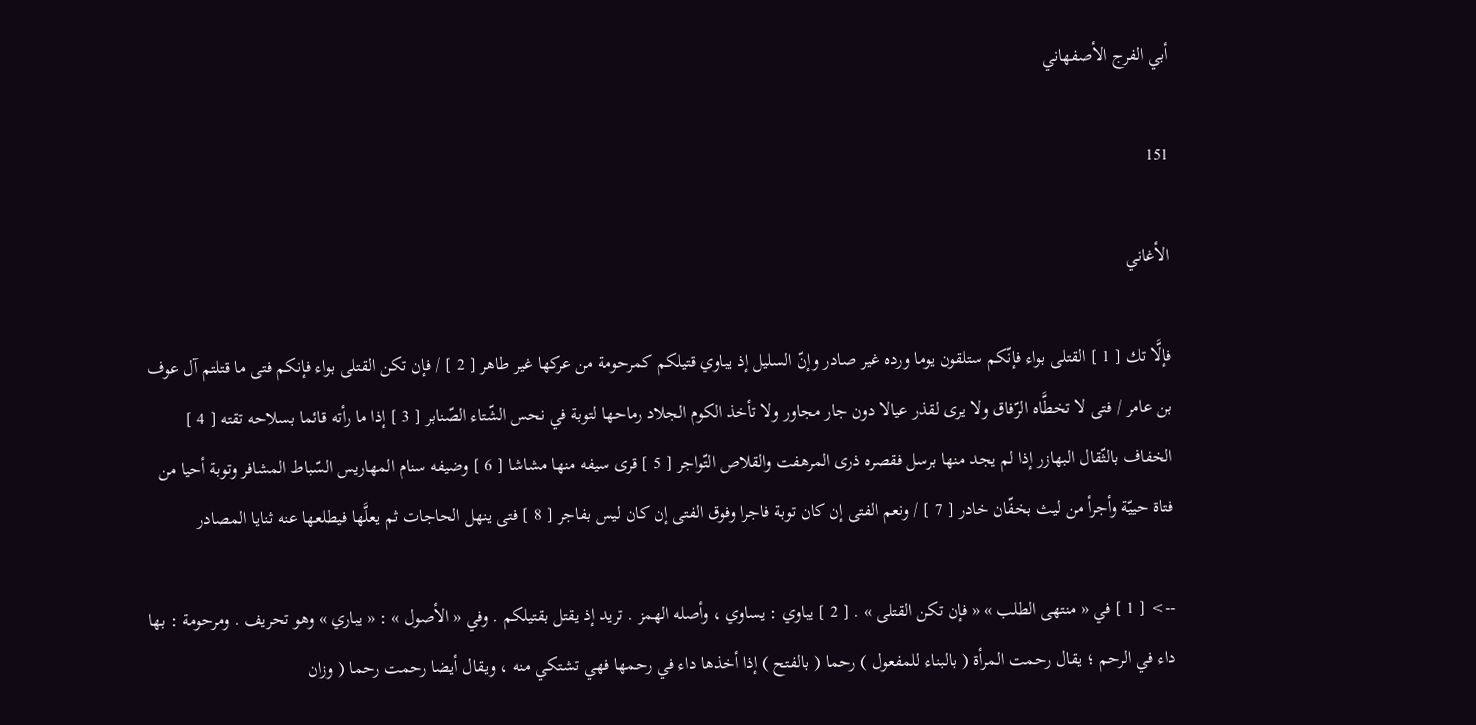أبي الفرج الأصفهاني

151

الأغاني

فإلَّا تك [ 1 ] القتلى بواء فإنّكم ستلقون يوما ورده غير صادر وإنّ السليل إذ يباوي قتيلكم كمرحومة من عركها غير طاهر [ 2 ] / فإن تكن القتلى بواء فإنكم فتى ما قتلتم آل عوف بن عامر / فتى لا تخطَّاه الرّفاق ولا يرى لقذر عيالا دون جار مجاور ولا تأخذ الكوم الجلاد رماحها لتوبة في نحس الشّتاء الصّنابر [ 3 ] إذا ما رأته قائما بسلاحه تقته [ 4 ] الخفاف بالثّقال البهازر إذا لم يجد منها برسل فقصره ذرى المرهفت والقلاص التّواجر [ 5 ] قرى سيفه منها مشاشا [ 6 ] وضيفه سنام المهاريس السّباط المشافر وتوبة أحيا من فتاة حييّة وأجرأ من ليث بخفّان خادر [ 7 ] / ونعم الفتى إن كان توبة فاجرا وفوق الفتى إن كان ليس بفاجر [ 8 ] فتى ينهل الحاجات ثم يعلَّها فيطلعها عنه ثنايا المصادر

--> [ 1 ] في « منتهى الطلب » « فإن تكن القتلى » . [ 2 ] يباوي : يساوي ، وأصله الهمز . تريد إذ يقتل بقتيلكم . وفي « الأصول » : « يباري » وهو تحريف . ومرحومة : بها داء في الرحم ؛ يقال رحمت المرأة ( بالبناء للمفعول ) رحما ( بالفتح ) إذا أخذها داء في رحمها فهي تشتكي منه ، ويقال أيضا رحمت رحما ( وزان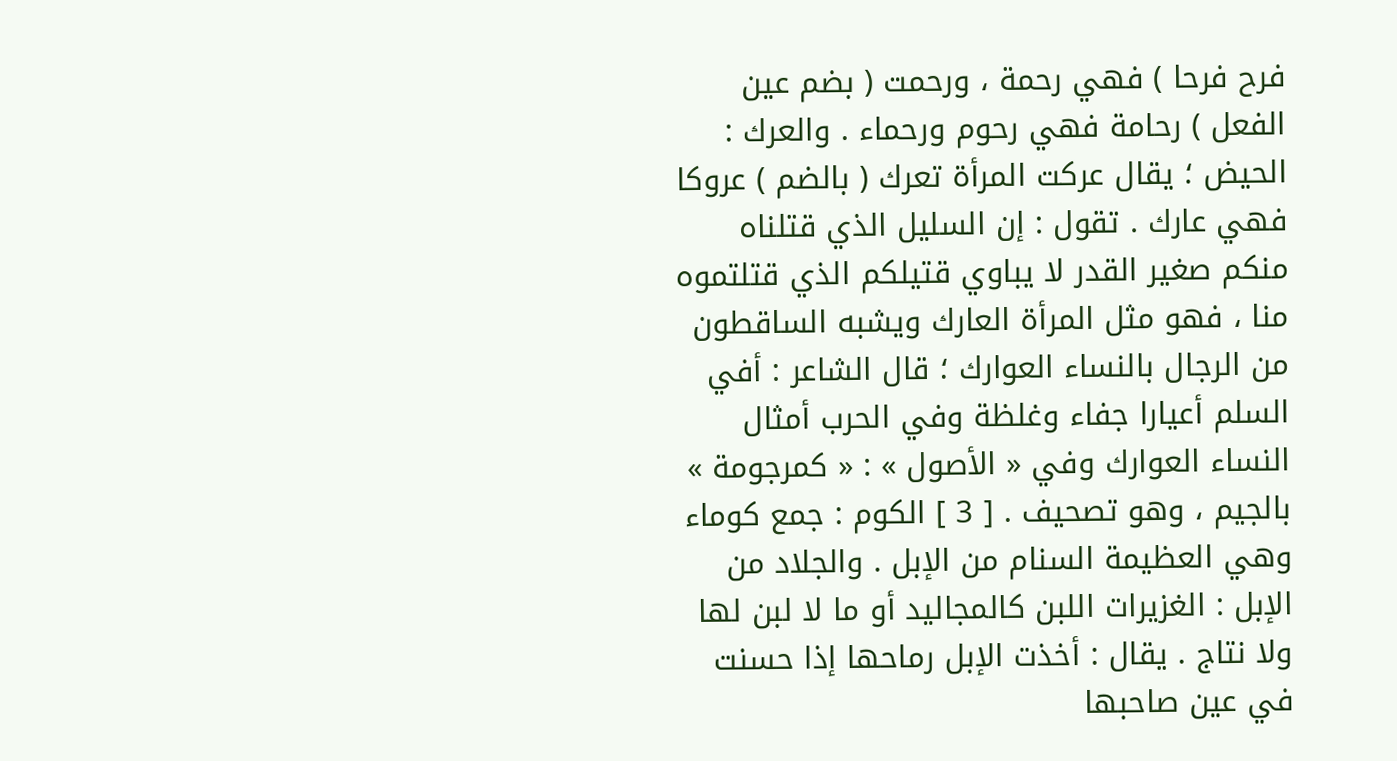فرح فرحا ) فهي رحمة ، ورحمت ( بضم عين الفعل ) رحامة فهي رحوم ورحماء . والعرك : الحيض ؛ يقال عركت المرأة تعرك ( بالضم ) عروكا فهي عارك . تقول : إن السليل الذي قتلناه منكم صغير القدر لا يباوي قتيلكم الذي قتلتموه منا ، فهو مثل المرأة العارك ويشبه الساقطون من الرجال بالنساء العوارك ؛ قال الشاعر : أفي السلم أعيارا جفاء وغلظة وفي الحرب أمثال النساء العوارك وفي « الأصول » : « كمرجومة » بالجيم ، وهو تصحيف . [ 3 ] الكوم : جمع كوماء وهي العظيمة السنام من الإبل . والجلاد من الإبل : الغزيرات اللبن كالمجاليد أو ما لا لبن لها ولا نتاج . يقال : أخذت الإبل رماحها إذا حسنت في عين صاحبها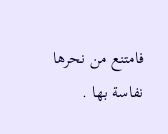فامتنع من نحرها نفاسة بها .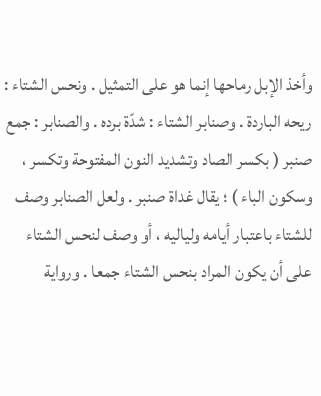وأخذ الإبل رماحها إنما هو على التمثيل . ونحس الشتاء : ريحه الباردة . وصنابر الشتاء : شدّة برده . والصنابر : جمع صنبر ( بكسر الصاد وتشديد النون المفتوحة وتكسر ، وسكون الباء ) ؛ يقال غداة صنبر . ولعل الصنابر وصف للشتاء باعتبار أيامه ولياليه ، أو وصف لنحس الشتاء على أن يكون المراد بنحس الشتاء جمعا . ورواية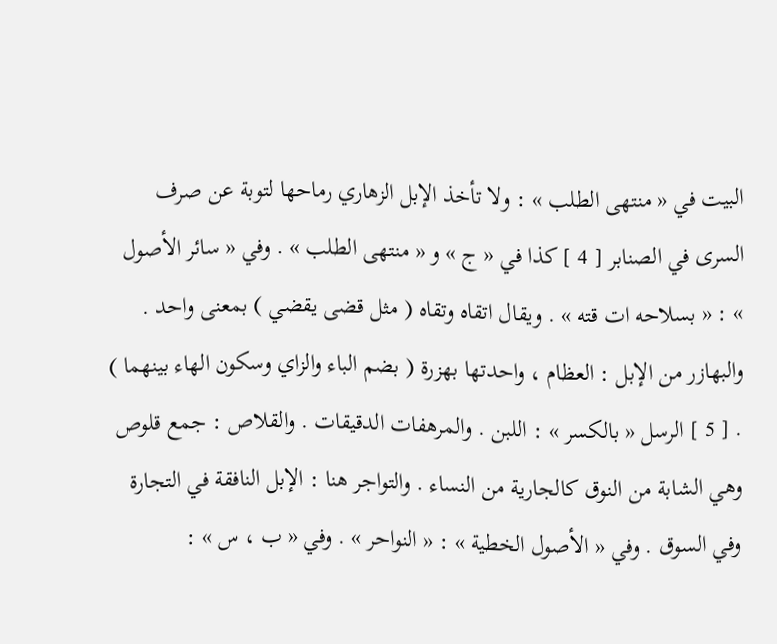البيت في « منتهى الطلب » : ولا تأخذ الإبل الزهاري رماحها لتوبة عن صرف السرى في الصنابر [ 4 ] كذا في « ج » و « منتهى الطلب » . وفي « سائر الأصول » : « بسلاحه ات قته » . ويقال اتقاه وتقاه ( مثل قضى يقضي ) بمعنى واحد . والبهازر من الإبل : العظام ، واحدتها بهزرة ( بضم الباء والزاي وسكون الهاء بينهما ) . [ 5 ] الرسل « بالكسر » : اللبن . والمرهفات الدقيقات . والقلاص : جمع قلوص وهي الشابة من النوق كالجارية من النساء . والتواجر هنا : الإبل النافقة في التجارة وفي السوق . وفي « الأصول الخطية » : « النواحر » . وفي « ب ، س » :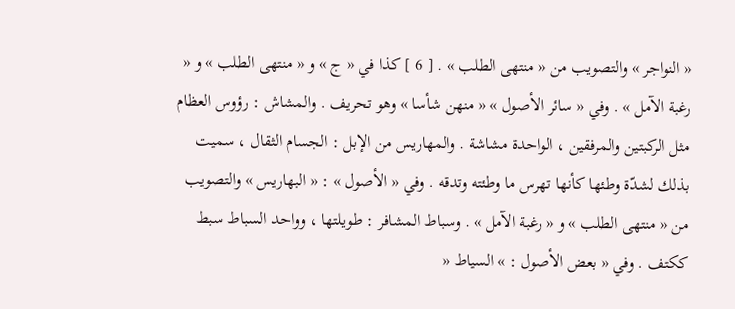« النواجر » والتصويب من « منتهى الطلب » . [ 6 ] كذا في « ج » و « منتهى الطلب » و « رغبة الآمل » . وفي « سائر الأصول » « منهن شأسا » وهو تحريف . والمشاش : رؤوس العظام مثل الركبتين والمرفقين ، الواحدة مشاشة . والمهاريس من الإبل : الجسام الثقال ، سميت بذلك لشدّة وطئها كأنها تهرس ما وطئته وتدقه . وفي « الأصول » : « البهاريس » والتصويب من « منتهى الطلب » و « رغبة الآمل » . وسباط المشافر : طويلتها ، وواحد السباط سبط ككتف . وفي « بعض الأصول : » السياط «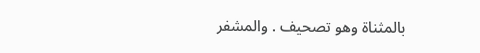بالمثناة وهو تصحيف . والمشفر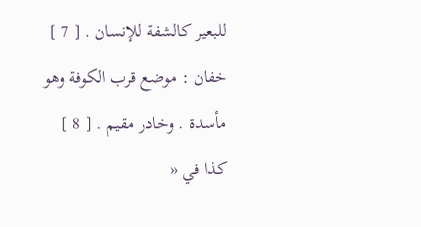للبعير كالشفة للإنسان . [ 7 ] خفان : موضع قرب الكوفة وهو مأسدة . وخادر مقيم . [ 8 ] كذا في «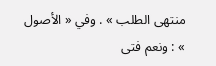منتهى الطلب » . وفي « الأصول » : ونعم فتى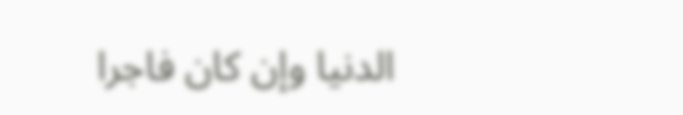الدنيا وإن كان فاجرا